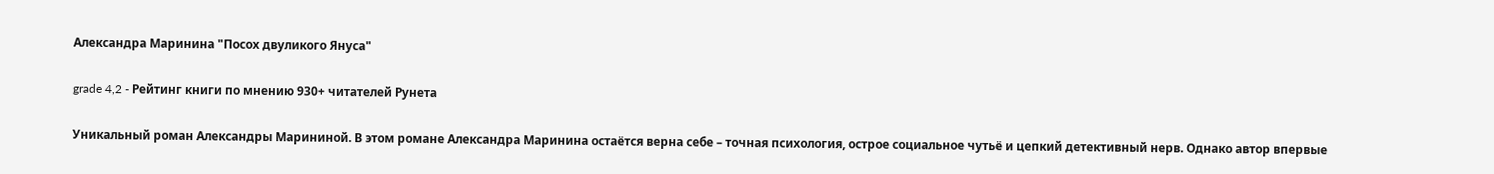Александра Маринина "Посох двуликого Януса"

grade 4,2 - Рейтинг книги по мнению 930+ читателей Рунета

Уникальный роман Александры Марининой. В этом романе Александра Маринина остаётся верна себе – точная психология, острое социальное чутьё и цепкий детективный нерв. Однако автор впервые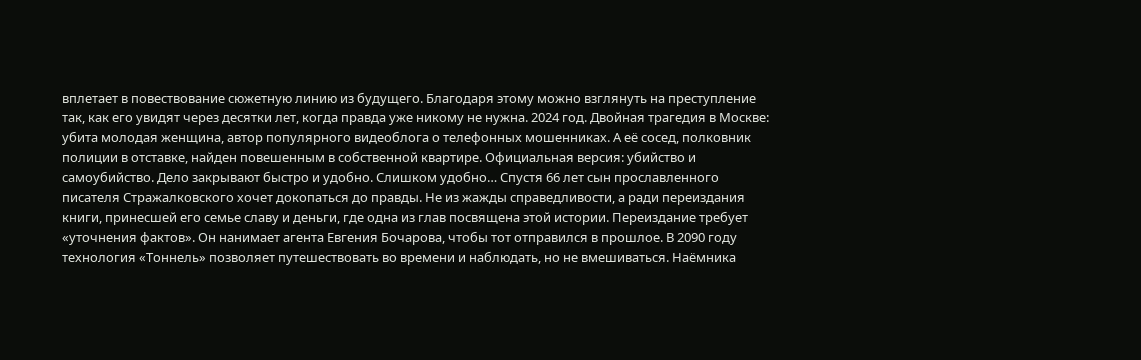вплетает в повествование сюжетную линию из будущего. Благодаря этому можно взглянуть на преступление так, как его увидят через десятки лет, когда правда уже никому не нужна. 2024 год. Двойная трагедия в Москве: убита молодая женщина, автор популярного видеоблога о телефонных мошенниках. А её сосед, полковник полиции в отставке, найден повешенным в собственной квартире. Официальная версия: убийство и самоубийство. Дело закрывают быстро и удобно. Слишком удобно… Спустя 66 лет сын прославленного писателя Стражалковского хочет докопаться до правды. Не из жажды справедливости, а ради переиздания книги, принесшей его семье славу и деньги, где одна из глав посвящена этой истории. Переиздание требует «уточнения фактов». Он нанимает агента Евгения Бочарова, чтобы тот отправился в прошлое. В 2090 году технология «Тоннель» позволяет путешествовать во времени и наблюдать, но не вмешиваться. Наёмника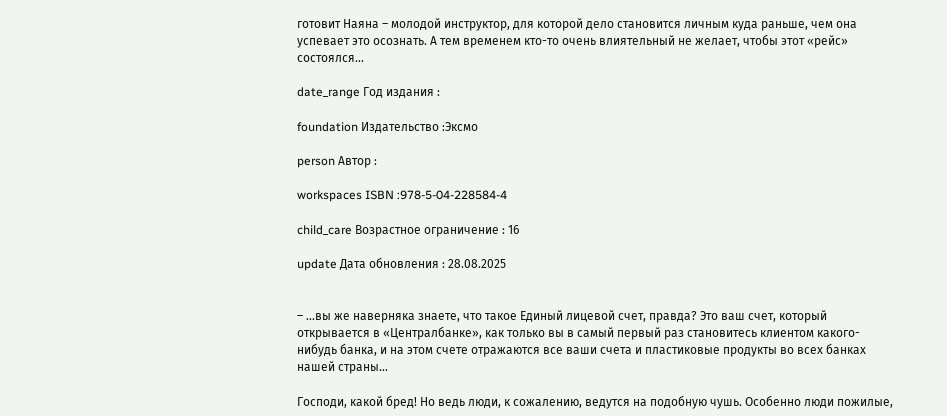готовит Наяна – молодой инструктор, для которой дело становится личным куда раньше, чем она успевает это осознать. А тем временем кто-то очень влиятельный не желает, чтобы этот «рейс» состоялся…

date_range Год издания :

foundation Издательство :Эксмо

person Автор :

workspaces ISBN :978-5-04-228584-4

child_care Возрастное ограничение : 16

update Дата обновления : 28.08.2025


– …вы же наверняка знаете, что такое Единый лицевой счет, правда? Это ваш счет, который открывается в «Централбанке», как только вы в самый первый раз становитесь клиентом какого-нибудь банка, и на этом счете отражаются все ваши счета и пластиковые продукты во всех банках нашей страны…

Господи, какой бред! Но ведь люди, к сожалению, ведутся на подобную чушь. Особенно люди пожилые,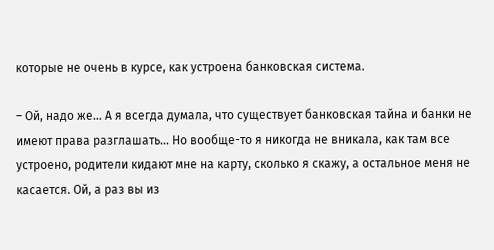которые не очень в курсе, как устроена банковская система.

– Ой, надо же… А я всегда думала, что существует банковская тайна и банки не имеют права разглашать… Но вообще-то я никогда не вникала, как там все устроено, родители кидают мне на карту, сколько я скажу, а остальное меня не касается. Ой, а раз вы из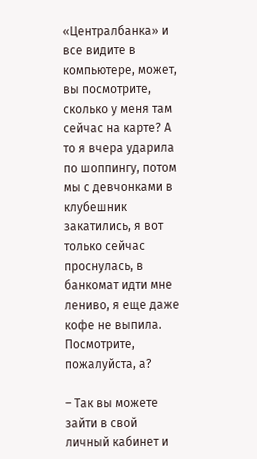«Централбанка» и все видите в компьютере, может, вы посмотрите, сколько у меня там сейчас на карте? А то я вчера ударила по шоппингу, потом мы с девчонками в клубешник закатились, я вот только сейчас проснулась, в банкомат идти мне лениво, я еще даже кофе не выпила. Посмотрите, пожалуйста, а?

– Так вы можете зайти в свой личный кабинет и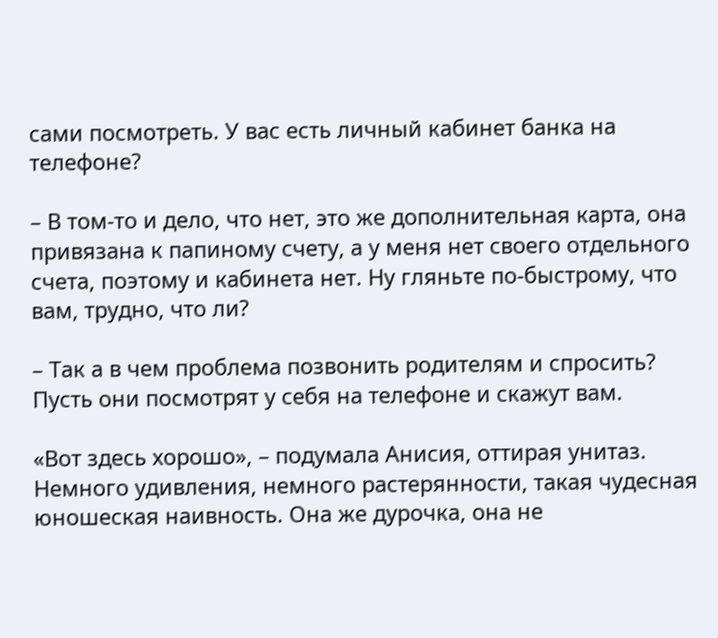сами посмотреть. У вас есть личный кабинет банка на телефоне?

– В том-то и дело, что нет, это же дополнительная карта, она привязана к папиному счету, а у меня нет своего отдельного счета, поэтому и кабинета нет. Ну гляньте по-быстрому, что вам, трудно, что ли?

– Так а в чем проблема позвонить родителям и спросить? Пусть они посмотрят у себя на телефоне и скажут вам.

«Вот здесь хорошо», – подумала Анисия, оттирая унитаз. Немного удивления, немного растерянности, такая чудесная юношеская наивность. Она же дурочка, она не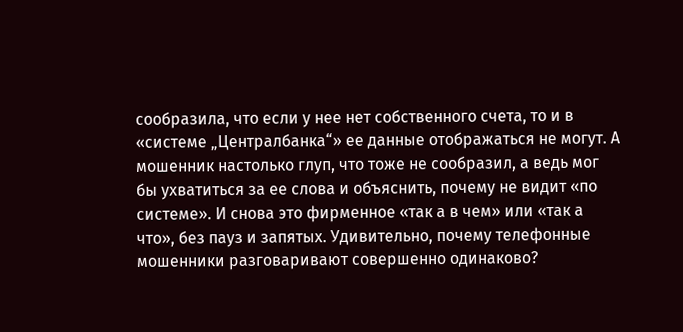сообразила, что если у нее нет собственного счета, то и в «системе „Централбанка“» ее данные отображаться не могут. А мошенник настолько глуп, что тоже не сообразил, а ведь мог бы ухватиться за ее слова и объяснить, почему не видит «по системе». И снова это фирменное «так а в чем» или «так а что», без пауз и запятых. Удивительно, почему телефонные мошенники разговаривают совершенно одинаково?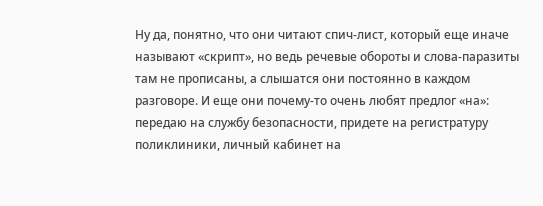Ну да, понятно, что они читают спич-лист, который еще иначе называют «скрипт», но ведь речевые обороты и слова-паразиты там не прописаны, а слышатся они постоянно в каждом разговоре. И еще они почему-то очень любят предлог «на»: передаю на службу безопасности, придете на регистратуру поликлиники, личный кабинет на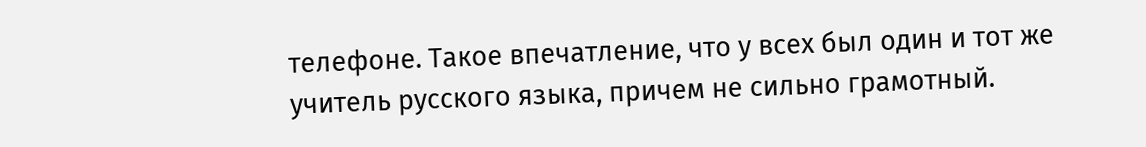телефоне. Такое впечатление, что у всех был один и тот же учитель русского языка, причем не сильно грамотный.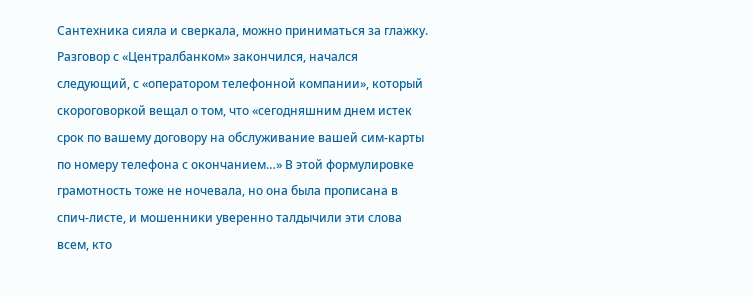Сантехника сияла и сверкала, можно приниматься за глажку. Разговор с «Централбанком» закончился, начался следующий, с «оператором телефонной компании», который скороговоркой вещал о том, что «сегодняшним днем истек срок по вашему договору на обслуживание вашей сим-карты по номеру телефона с окончанием…» В этой формулировке грамотность тоже не ночевала, но она была прописана в спич-листе, и мошенники уверенно талдычили эти слова всем, кто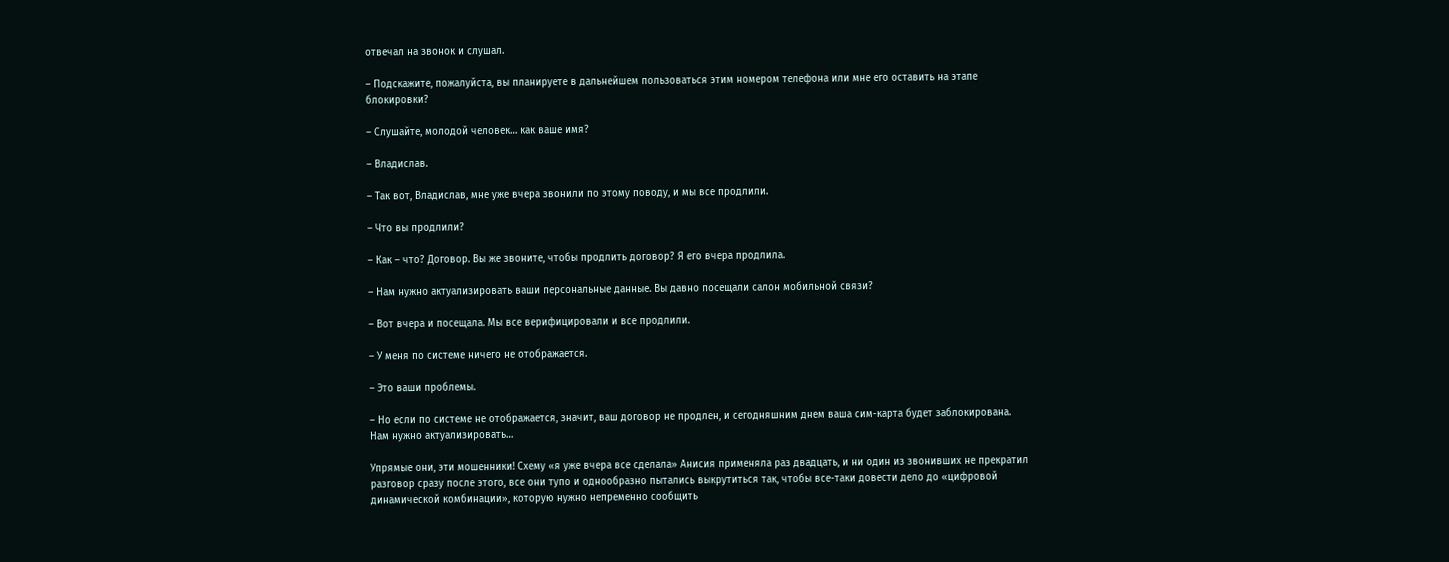отвечал на звонок и слушал.

– Подскажите, пожалуйста, вы планируете в дальнейшем пользоваться этим номером телефона или мне его оставить на этапе блокировки?

– Слушайте, молодой человек… как ваше имя?

– Владислав.

– Так вот, Владислав, мне уже вчера звонили по этому поводу, и мы все продлили.

– Что вы продлили?

– Как – что? Договор. Вы же звоните, чтобы продлить договор? Я его вчера продлила.

– Нам нужно актуализировать ваши персональные данные. Вы давно посещали салон мобильной связи?

– Вот вчера и посещала. Мы все верифицировали и все продлили.

– У меня по системе ничего не отображается.

– Это ваши проблемы.

– Но если по системе не отображается, значит, ваш договор не продлен, и сегодняшним днем ваша сим-карта будет заблокирована. Нам нужно актуализировать…

Упрямые они, эти мошенники! Схему «я уже вчера все сделала» Анисия применяла раз двадцать, и ни один из звонивших не прекратил разговор сразу после этого, все они тупо и однообразно пытались выкрутиться так, чтобы все-таки довести дело до «цифровой динамической комбинации», которую нужно непременно сообщить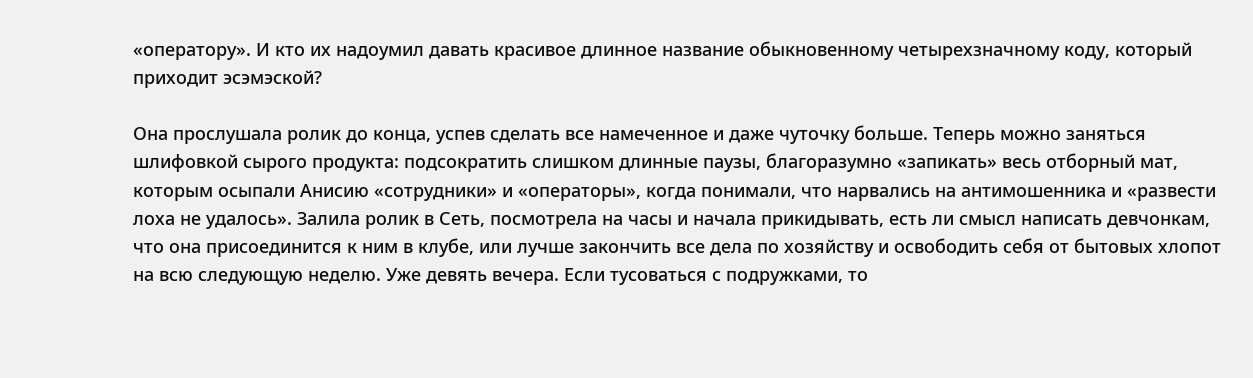«оператору». И кто их надоумил давать красивое длинное название обыкновенному четырехзначному коду, который приходит эсэмэской?

Она прослушала ролик до конца, успев сделать все намеченное и даже чуточку больше. Теперь можно заняться шлифовкой сырого продукта: подсократить слишком длинные паузы, благоразумно «запикать» весь отборный мат, которым осыпали Анисию «сотрудники» и «операторы», когда понимали, что нарвались на антимошенника и «развести лоха не удалось». Залила ролик в Сеть, посмотрела на часы и начала прикидывать, есть ли смысл написать девчонкам, что она присоединится к ним в клубе, или лучше закончить все дела по хозяйству и освободить себя от бытовых хлопот на всю следующую неделю. Уже девять вечера. Если тусоваться с подружками, то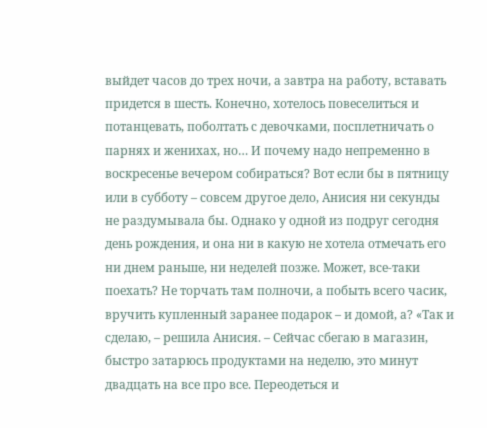выйдет часов до трех ночи, а завтра на работу, вставать придется в шесть. Конечно, хотелось повеселиться и потанцевать, поболтать с девочками, посплетничать о парнях и женихах, но… И почему надо непременно в воскресенье вечером собираться? Вот если бы в пятницу или в субботу – совсем другое дело, Анисия ни секунды не раздумывала бы. Однако у одной из подруг сегодня день рождения, и она ни в какую не хотела отмечать его ни днем раньше, ни неделей позже. Может, все-таки поехать? Не торчать там полночи, а побыть всего часик, вручить купленный заранее подарок – и домой, а? «Так и сделаю, – решила Анисия. – Сейчас сбегаю в магазин, быстро затарюсь продуктами на неделю, это минут двадцать на все про все. Переодеться и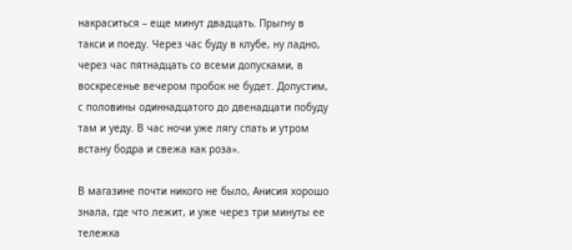накраситься – еще минут двадцать. Прыгну в такси и поеду. Через час буду в клубе, ну ладно, через час пятнадцать со всеми допусками, в воскресенье вечером пробок не будет. Допустим, с половины одиннадцатого до двенадцати побуду там и уеду. В час ночи уже лягу спать и утром встану бодра и свежа как роза».

В магазине почти никого не было, Анисия хорошо знала, где что лежит, и уже через три минуты ее тележка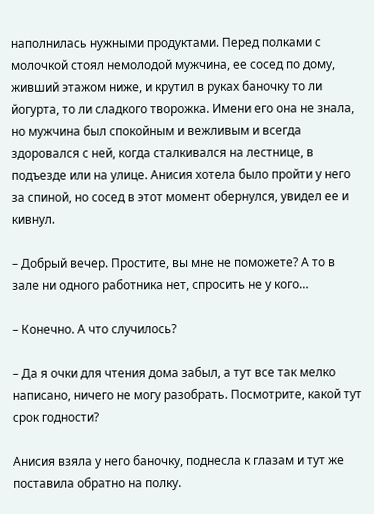наполнилась нужными продуктами. Перед полками с молочкой стоял немолодой мужчина, ее сосед по дому, живший этажом ниже, и крутил в руках баночку то ли йогурта, то ли сладкого творожка. Имени его она не знала, но мужчина был спокойным и вежливым и всегда здоровался с ней, когда сталкивался на лестнице, в подъезде или на улице. Анисия хотела было пройти у него за спиной, но сосед в этот момент обернулся, увидел ее и кивнул.

– Добрый вечер. Простите, вы мне не поможете? А то в зале ни одного работника нет, спросить не у кого…

– Конечно. А что случилось?

– Да я очки для чтения дома забыл, а тут все так мелко написано, ничего не могу разобрать. Посмотрите, какой тут срок годности?

Анисия взяла у него баночку, поднесла к глазам и тут же поставила обратно на полку.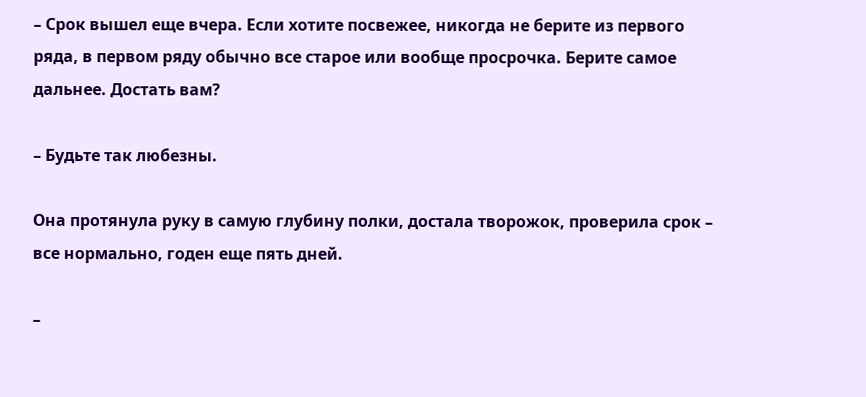– Срок вышел еще вчера. Если хотите посвежее, никогда не берите из первого ряда, в первом ряду обычно все старое или вообще просрочка. Берите самое дальнее. Достать вам?

– Будьте так любезны.

Она протянула руку в самую глубину полки, достала творожок, проверила срок – все нормально, годен еще пять дней.

–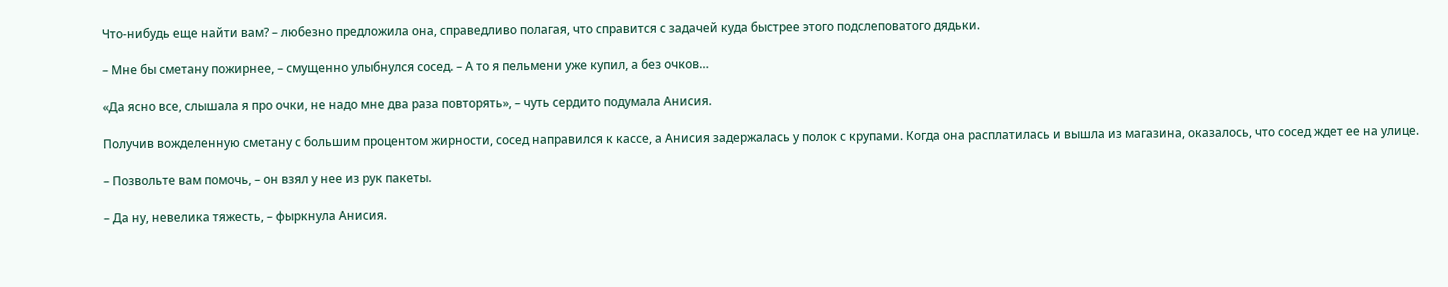Что-нибудь еще найти вам? – любезно предложила она, справедливо полагая, что справится с задачей куда быстрее этого подслеповатого дядьки.

– Мне бы сметану пожирнее, – смущенно улыбнулся сосед. – А то я пельмени уже купил, а без очков…

«Да ясно все, слышала я про очки, не надо мне два раза повторять», – чуть сердито подумала Анисия.

Получив вожделенную сметану с большим процентом жирности, сосед направился к кассе, а Анисия задержалась у полок с крупами. Когда она расплатилась и вышла из магазина, оказалось, что сосед ждет ее на улице.

– Позвольте вам помочь, – он взял у нее из рук пакеты.

– Да ну, невелика тяжесть, – фыркнула Анисия.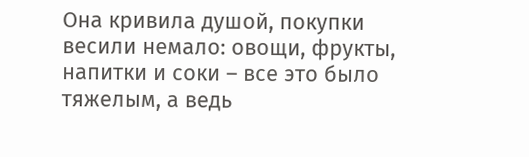Она кривила душой, покупки весили немало: овощи, фрукты, напитки и соки – все это было тяжелым, а ведь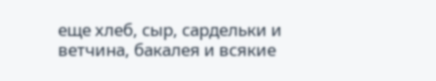еще хлеб, сыр, сардельки и ветчина, бакалея и всякие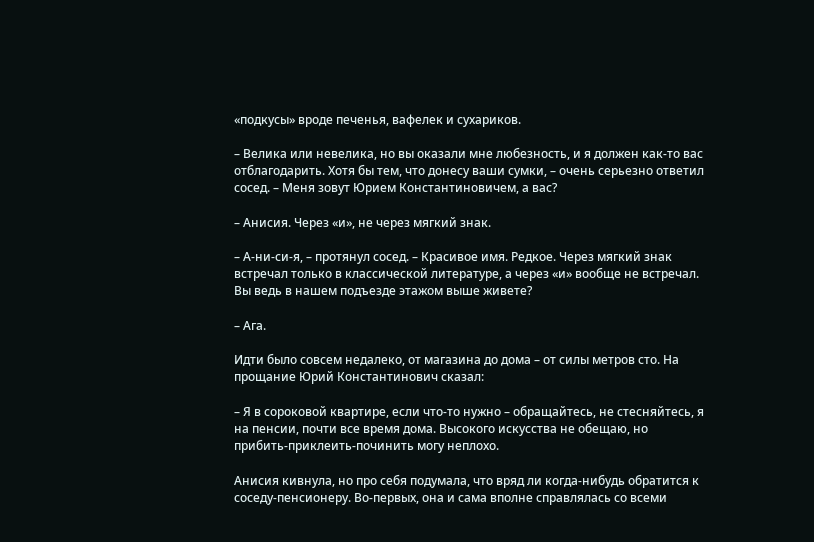«подкусы» вроде печенья, вафелек и сухариков.

– Велика или невелика, но вы оказали мне любезность, и я должен как-то вас отблагодарить. Хотя бы тем, что донесу ваши сумки, – очень серьезно ответил сосед. – Меня зовут Юрием Константиновичем, а вас?

– Анисия. Через «и», не через мягкий знак.

– А-ни-си-я, – протянул сосед. – Красивое имя. Редкое. Через мягкий знак встречал только в классической литературе, а через «и» вообще не встречал. Вы ведь в нашем подъезде этажом выше живете?

– Ага.

Идти было совсем недалеко, от магазина до дома – от силы метров сто. На прощание Юрий Константинович сказал:

– Я в сороковой квартире, если что-то нужно – обращайтесь, не стесняйтесь, я на пенсии, почти все время дома. Высокого искусства не обещаю, но прибить-приклеить-починить могу неплохо.

Анисия кивнула, но про себя подумала, что вряд ли когда-нибудь обратится к соседу-пенсионеру. Во-первых, она и сама вполне справлялась со всеми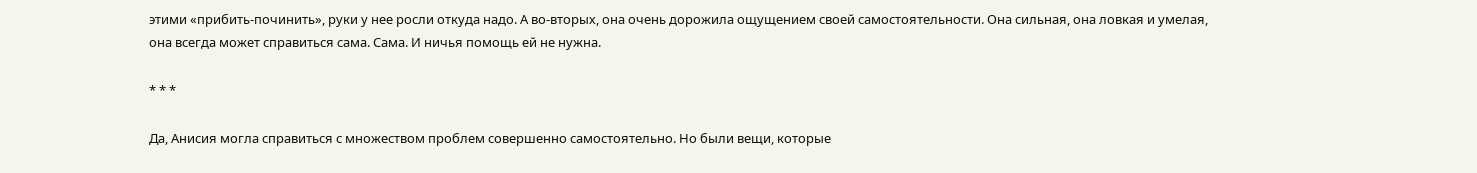этими «прибить-починить», руки у нее росли откуда надо. А во-вторых, она очень дорожила ощущением своей самостоятельности. Она сильная, она ловкая и умелая, она всегда может справиться сама. Сама. И ничья помощь ей не нужна.

* * *

Да, Анисия могла справиться с множеством проблем совершенно самостоятельно. Но были вещи, которые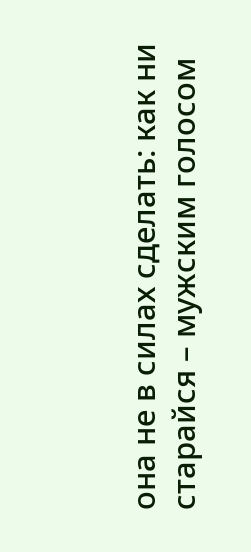она не в силах сделать: как ни старайся – мужским голосом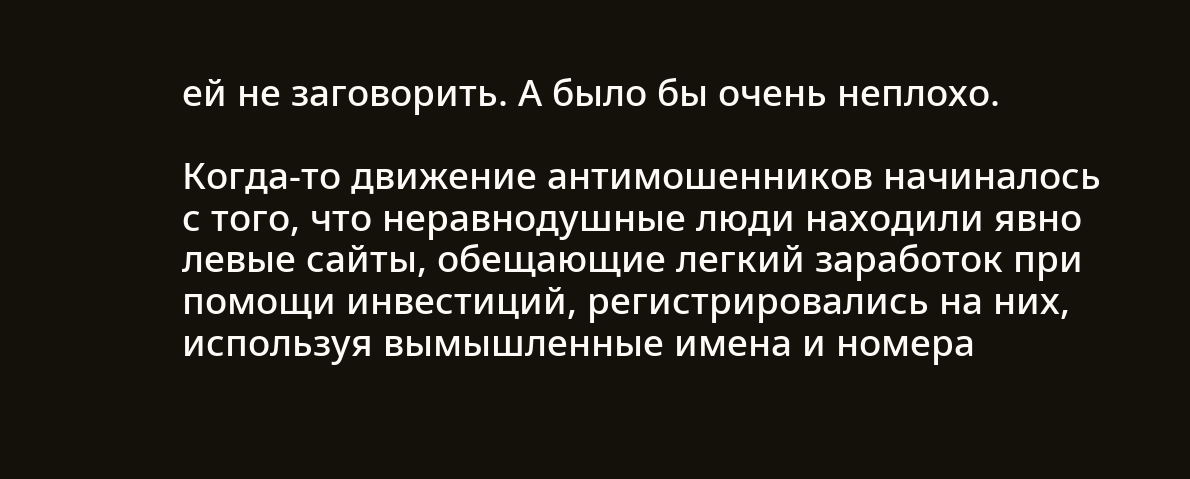ей не заговорить. А было бы очень неплохо.

Когда-то движение антимошенников начиналось с того, что неравнодушные люди находили явно левые сайты, обещающие легкий заработок при помощи инвестиций, регистрировались на них, используя вымышленные имена и номера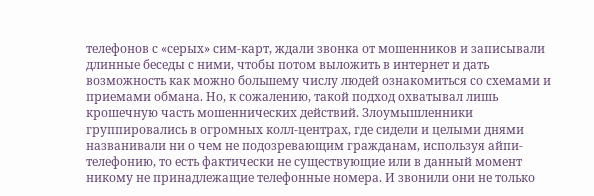телефонов с «серых» сим-карт, ждали звонка от мошенников и записывали длинные беседы с ними, чтобы потом выложить в интернет и дать возможность как можно большему числу людей ознакомиться со схемами и приемами обмана. Но, к сожалению, такой подход охватывал лишь крошечную часть мошеннических действий. Злоумышленники группировались в огромных колл-центрах, где сидели и целыми днями названивали ни о чем не подозревающим гражданам, используя айпи-телефонию, то есть фактически не существующие или в данный момент никому не принадлежащие телефонные номера. И звонили они не только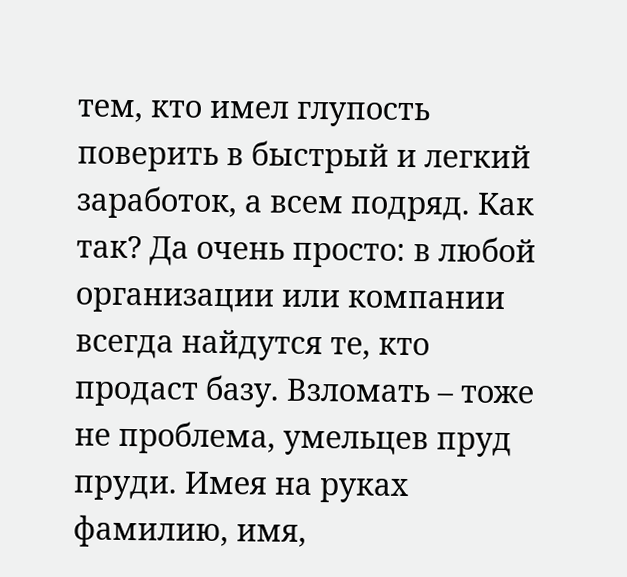тем, кто имел глупость поверить в быстрый и легкий заработок, а всем подряд. Как так? Да очень просто: в любой организации или компании всегда найдутся те, кто продаст базу. Взломать – тоже не проблема, умельцев пруд пруди. Имея на руках фамилию, имя,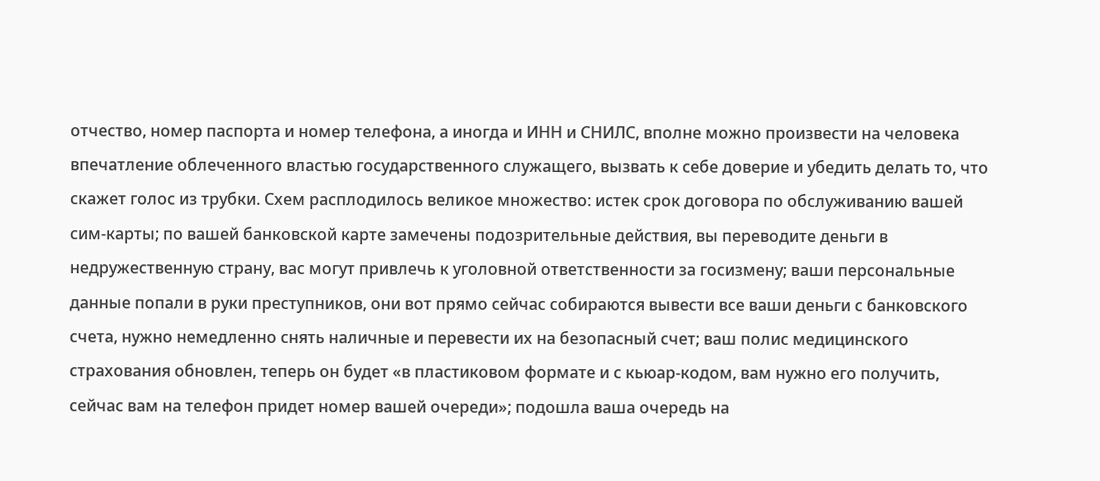отчество, номер паспорта и номер телефона, а иногда и ИНН и СНИЛС, вполне можно произвести на человека впечатление облеченного властью государственного служащего, вызвать к себе доверие и убедить делать то, что скажет голос из трубки. Схем расплодилось великое множество: истек срок договора по обслуживанию вашей сим-карты; по вашей банковской карте замечены подозрительные действия, вы переводите деньги в недружественную страну, вас могут привлечь к уголовной ответственности за госизмену; ваши персональные данные попали в руки преступников, они вот прямо сейчас собираются вывести все ваши деньги с банковского счета, нужно немедленно снять наличные и перевести их на безопасный счет; ваш полис медицинского страхования обновлен, теперь он будет «в пластиковом формате и с кьюар-кодом, вам нужно его получить, сейчас вам на телефон придет номер вашей очереди»; подошла ваша очередь на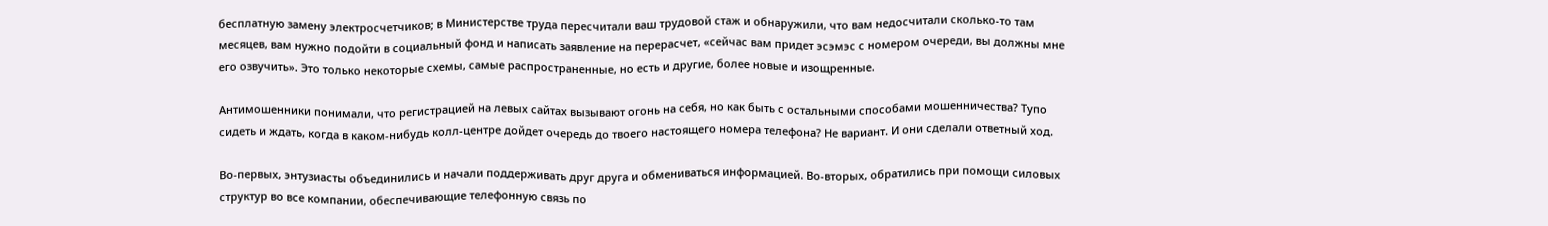бесплатную замену электросчетчиков; в Министерстве труда пересчитали ваш трудовой стаж и обнаружили, что вам недосчитали сколько-то там месяцев, вам нужно подойти в социальный фонд и написать заявление на перерасчет, «сейчас вам придет эсэмэс с номером очереди, вы должны мне его озвучить». Это только некоторые схемы, самые распространенные, но есть и другие, более новые и изощренные.

Антимошенники понимали, что регистрацией на левых сайтах вызывают огонь на себя, но как быть с остальными способами мошенничества? Тупо сидеть и ждать, когда в каком-нибудь колл-центре дойдет очередь до твоего настоящего номера телефона? Не вариант. И они сделали ответный ход.

Во-первых, энтузиасты объединились и начали поддерживать друг друга и обмениваться информацией. Во-вторых, обратились при помощи силовых структур во все компании, обеспечивающие телефонную связь по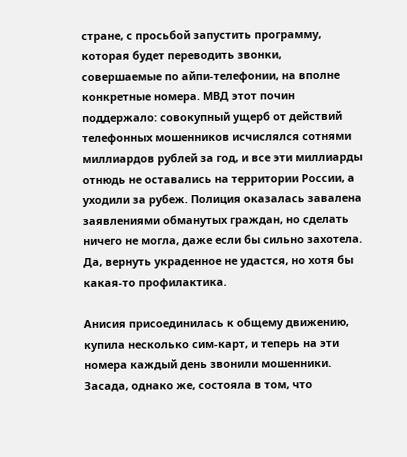стране, с просьбой запустить программу, которая будет переводить звонки, совершаемые по айпи-телефонии, на вполне конкретные номера. МВД этот почин поддержало: совокупный ущерб от действий телефонных мошенников исчислялся сотнями миллиардов рублей за год, и все эти миллиарды отнюдь не оставались на территории России, а уходили за рубеж. Полиция оказалась завалена заявлениями обманутых граждан, но сделать ничего не могла, даже если бы сильно захотела. Да, вернуть украденное не удастся, но хотя бы какая-то профилактика.

Анисия присоединилась к общему движению, купила несколько сим-карт, и теперь на эти номера каждый день звонили мошенники. Засада, однако же, состояла в том, что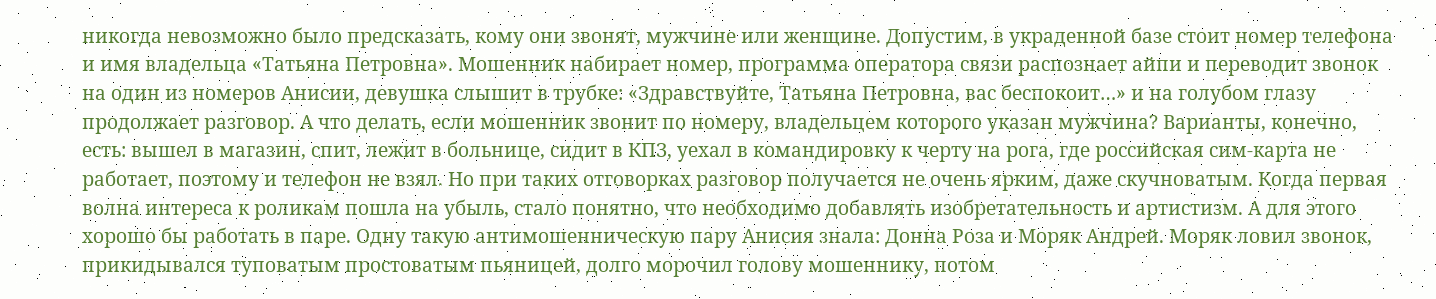никогда невозможно было предсказать, кому они звонят, мужчине или женщине. Допустим, в украденной базе стоит номер телефона и имя владельца «Татьяна Петровна». Мошенник набирает номер, программа оператора связи распознает айпи и переводит звонок на один из номеров Анисии, девушка слышит в трубке: «Здравствуйте, Татьяна Петровна, вас беспокоит…» и на голубом глазу продолжает разговор. А что делать, если мошенник звонит по номеру, владельцем которого указан мужчина? Варианты, конечно, есть: вышел в магазин, спит, лежит в больнице, сидит в КПЗ, уехал в командировку к черту на рога, где российская сим-карта не работает, поэтому и телефон не взял. Но при таких отговорках разговор получается не очень ярким, даже скучноватым. Когда первая волна интереса к роликам пошла на убыль, стало понятно, что необходимо добавлять изобретательность и артистизм. А для этого хорошо бы работать в паре. Одну такую антимошенническую пару Анисия знала: Донна Роза и Моряк Андрей. Моряк ловил звонок, прикидывался туповатым простоватым пьяницей, долго морочил голову мошеннику, потом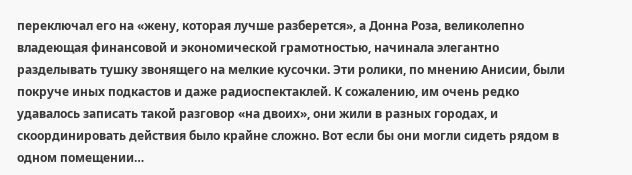переключал его на «жену, которая лучше разберется», а Донна Роза, великолепно владеющая финансовой и экономической грамотностью, начинала элегантно разделывать тушку звонящего на мелкие кусочки. Эти ролики, по мнению Анисии, были покруче иных подкастов и даже радиоспектаклей. К сожалению, им очень редко удавалось записать такой разговор «на двоих», они жили в разных городах, и скоординировать действия было крайне сложно. Вот если бы они могли сидеть рядом в одном помещении…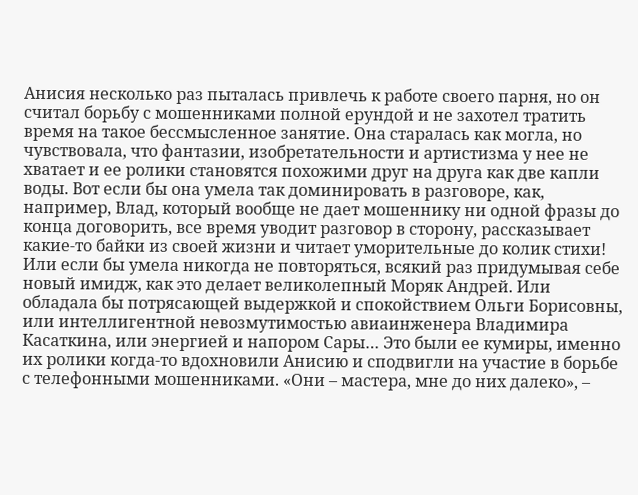Анисия несколько раз пыталась привлечь к работе своего парня, но он считал борьбу с мошенниками полной ерундой и не захотел тратить время на такое бессмысленное занятие. Она старалась как могла, но чувствовала, что фантазии, изобретательности и артистизма у нее не хватает и ее ролики становятся похожими друг на друга как две капли воды. Вот если бы она умела так доминировать в разговоре, как, например, Влад, который вообще не дает мошеннику ни одной фразы до конца договорить, все время уводит разговор в сторону, рассказывает какие-то байки из своей жизни и читает уморительные до колик стихи! Или если бы умела никогда не повторяться, всякий раз придумывая себе новый имидж, как это делает великолепный Моряк Андрей. Или обладала бы потрясающей выдержкой и спокойствием Ольги Борисовны, или интеллигентной невозмутимостью авиаинженера Владимира Касаткина, или энергией и напором Сары… Это были ее кумиры, именно их ролики когда-то вдохновили Анисию и сподвигли на участие в борьбе с телефонными мошенниками. «Они – мастера, мне до них далеко», –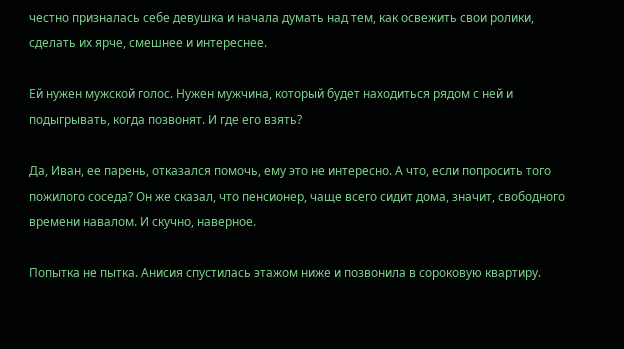честно призналась себе девушка и начала думать над тем, как освежить свои ролики, сделать их ярче, смешнее и интереснее.

Ей нужен мужской голос. Нужен мужчина, который будет находиться рядом с ней и подыгрывать, когда позвонят. И где его взять?

Да, Иван, ее парень, отказался помочь, ему это не интересно. А что, если попросить того пожилого соседа? Он же сказал, что пенсионер, чаще всего сидит дома, значит, свободного времени навалом. И скучно, наверное.

Попытка не пытка. Анисия спустилась этажом ниже и позвонила в сороковую квартиру.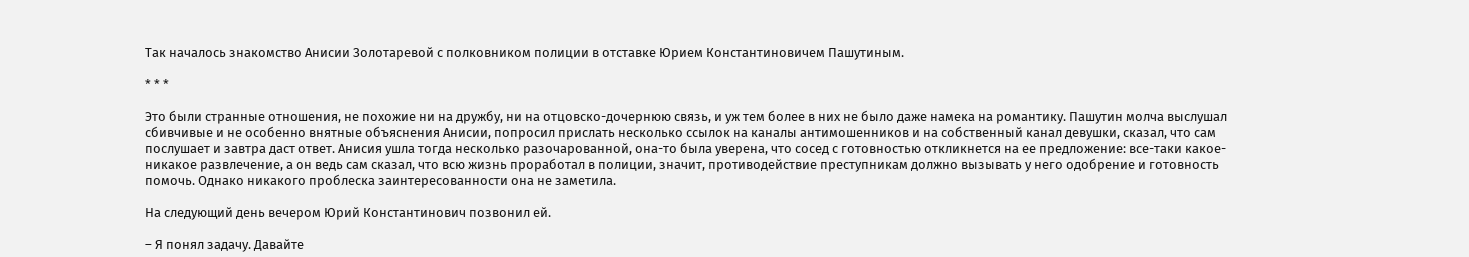Так началось знакомство Анисии Золотаревой с полковником полиции в отставке Юрием Константиновичем Пашутиным.

* * *

Это были странные отношения, не похожие ни на дружбу, ни на отцовско-дочернюю связь, и уж тем более в них не было даже намека на романтику. Пашутин молча выслушал сбивчивые и не особенно внятные объяснения Анисии, попросил прислать несколько ссылок на каналы антимошенников и на собственный канал девушки, сказал, что сам послушает и завтра даст ответ. Анисия ушла тогда несколько разочарованной, она-то была уверена, что сосед с готовностью откликнется на ее предложение: все-таки какое-никакое развлечение, а он ведь сам сказал, что всю жизнь проработал в полиции, значит, противодействие преступникам должно вызывать у него одобрение и готовность помочь. Однако никакого проблеска заинтересованности она не заметила.

На следующий день вечером Юрий Константинович позвонил ей.

– Я понял задачу. Давайте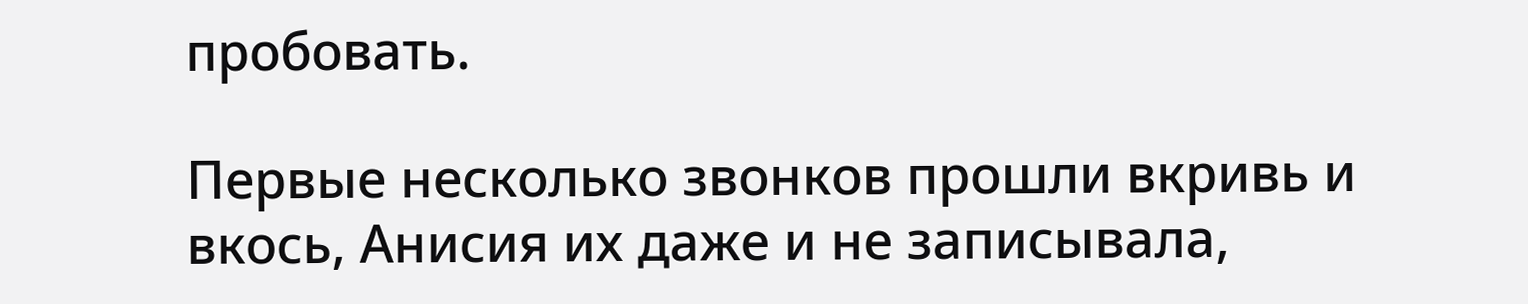пробовать.

Первые несколько звонков прошли вкривь и вкось, Анисия их даже и не записывала,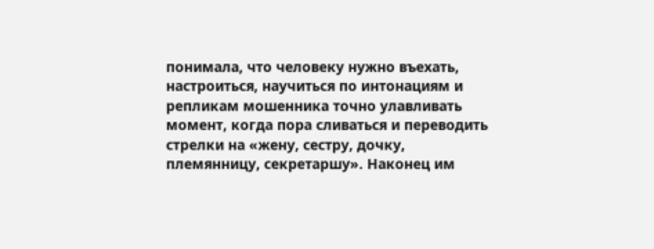понимала, что человеку нужно въехать, настроиться, научиться по интонациям и репликам мошенника точно улавливать момент, когда пора сливаться и переводить стрелки на «жену, сестру, дочку, племянницу, секретаршу». Наконец им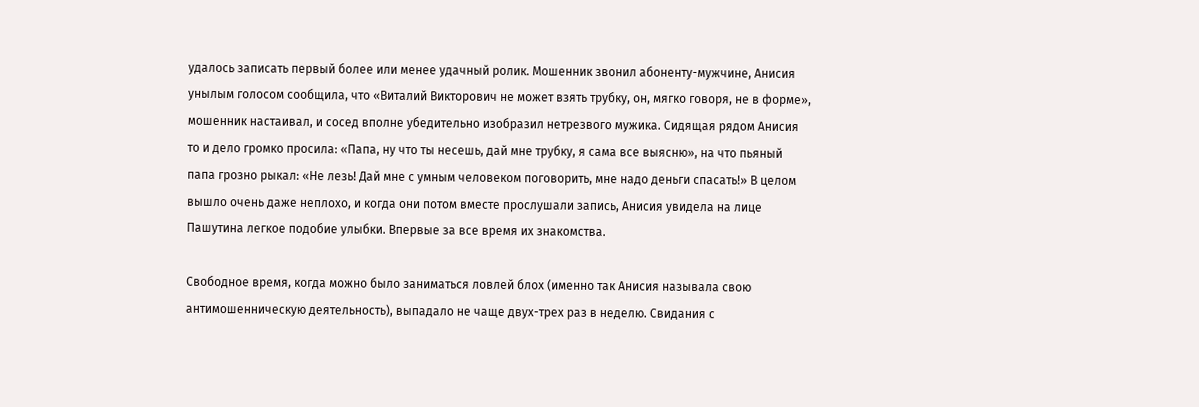удалось записать первый более или менее удачный ролик. Мошенник звонил абоненту-мужчине, Анисия унылым голосом сообщила, что «Виталий Викторович не может взять трубку, он, мягко говоря, не в форме», мошенник настаивал, и сосед вполне убедительно изобразил нетрезвого мужика. Сидящая рядом Анисия то и дело громко просила: «Папа, ну что ты несешь, дай мне трубку, я сама все выясню», на что пьяный папа грозно рыкал: «Не лезь! Дай мне с умным человеком поговорить, мне надо деньги спасать!» В целом вышло очень даже неплохо, и когда они потом вместе прослушали запись, Анисия увидела на лице Пашутина легкое подобие улыбки. Впервые за все время их знакомства.

Свободное время, когда можно было заниматься ловлей блох (именно так Анисия называла свою антимошенническую деятельность), выпадало не чаще двух-трех раз в неделю. Свидания с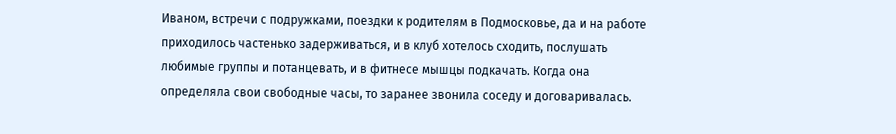Иваном, встречи с подружками, поездки к родителям в Подмосковье, да и на работе приходилось частенько задерживаться, и в клуб хотелось сходить, послушать любимые группы и потанцевать, и в фитнесе мышцы подкачать. Когда она определяла свои свободные часы, то заранее звонила соседу и договаривалась.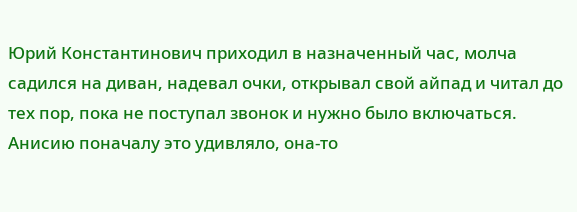Юрий Константинович приходил в назначенный час, молча садился на диван, надевал очки, открывал свой айпад и читал до тех пор, пока не поступал звонок и нужно было включаться. Анисию поначалу это удивляло, она-то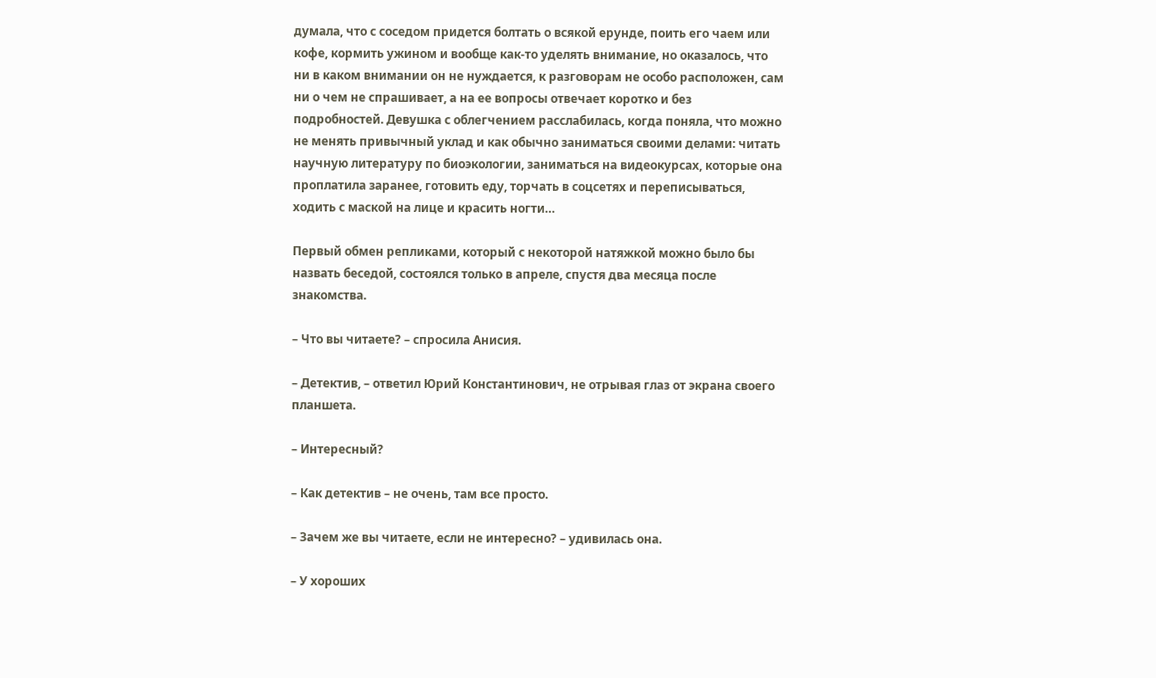думала, что с соседом придется болтать о всякой ерунде, поить его чаем или кофе, кормить ужином и вообще как-то уделять внимание, но оказалось, что ни в каком внимании он не нуждается, к разговорам не особо расположен, сам ни о чем не спрашивает, а на ее вопросы отвечает коротко и без подробностей. Девушка с облегчением расслабилась, когда поняла, что можно не менять привычный уклад и как обычно заниматься своими делами: читать научную литературу по биоэкологии, заниматься на видеокурсах, которые она проплатила заранее, готовить еду, торчать в соцсетях и переписываться, ходить с маской на лице и красить ногти…

Первый обмен репликами, который с некоторой натяжкой можно было бы назвать беседой, состоялся только в апреле, спустя два месяца после знакомства.

– Что вы читаете? – спросила Анисия.

– Детектив, – ответил Юрий Константинович, не отрывая глаз от экрана своего планшета.

– Интересный?

– Как детектив – не очень, там все просто.

– Зачем же вы читаете, если не интересно? – удивилась она.

– У хороших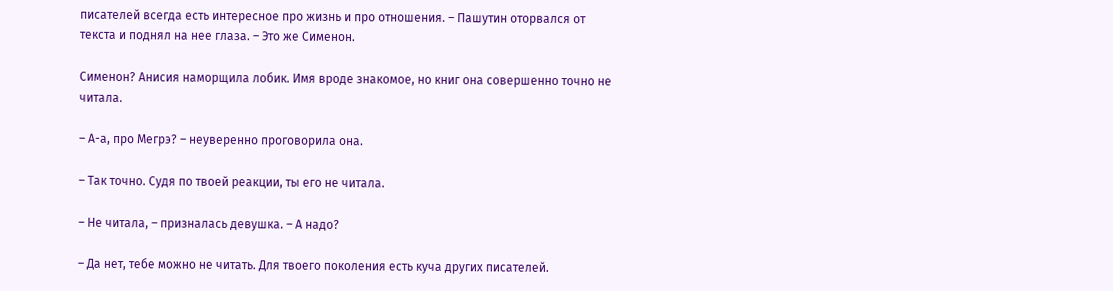писателей всегда есть интересное про жизнь и про отношения. – Пашутин оторвался от текста и поднял на нее глаза. – Это же Сименон.

Сименон? Анисия наморщила лобик. Имя вроде знакомое, но книг она совершенно точно не читала.

– А-а, про Мегрэ? – неуверенно проговорила она.

– Так точно. Судя по твоей реакции, ты его не читала.

– Не читала, – призналась девушка. – А надо?

– Да нет, тебе можно не читать. Для твоего поколения есть куча других писателей.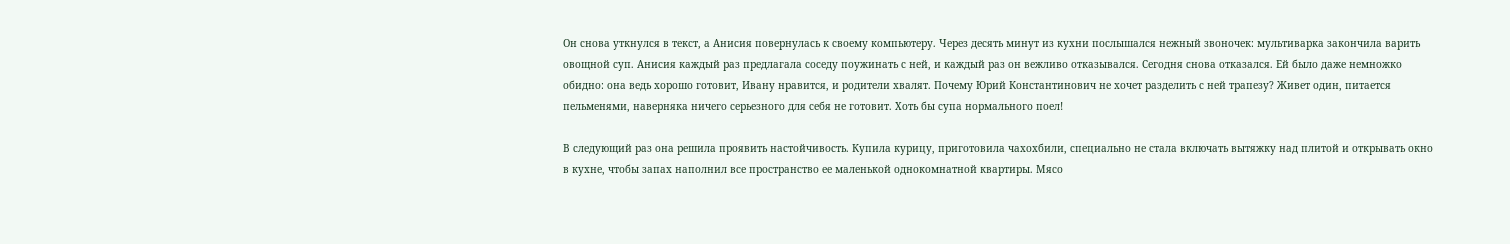Он снова уткнулся в текст, а Анисия повернулась к своему компьютеру. Через десять минут из кухни послышался нежный звоночек: мультиварка закончила варить овощной суп. Анисия каждый раз предлагала соседу поужинать с ней, и каждый раз он вежливо отказывался. Сегодня снова отказался. Ей было даже немножко обидно: она ведь хорошо готовит, Ивану нравится, и родители хвалят. Почему Юрий Константинович не хочет разделить с ней трапезу? Живет один, питается пельменями, наверняка ничего серьезного для себя не готовит. Хоть бы супа нормального поел!

В следующий раз она решила проявить настойчивость. Купила курицу, приготовила чахохбили, специально не стала включать вытяжку над плитой и открывать окно в кухне, чтобы запах наполнил все пространство ее маленькой однокомнатной квартиры. Мясо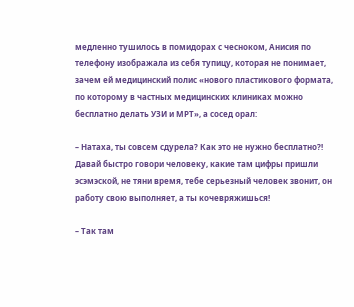медленно тушилось в помидорах с чесноком, Анисия по телефону изображала из себя тупицу, которая не понимает, зачем ей медицинский полис «нового пластикового формата, по которому в частных медицинских клиниках можно бесплатно делать УЗИ и МРТ», а сосед орал:

– Натаха, ты совсем сдурела? Как это не нужно бесплатно?! Давай быстро говори человеку, какие там цифры пришли эсэмэской, не тяни время, тебе серьезный человек звонит, он работу свою выполняет, а ты кочевряжишься!

– Так там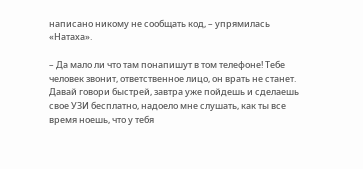написано никому не сообщать код, – упрямилась «Натаха».

– Да мало ли что там понапишут в том телефоне! Тебе человек звонит, ответственное лицо, он врать не станет. Давай говори быстрей, завтра уже пойдешь и сделаешь свое УЗИ бесплатно, надоело мне слушать, как ты все время ноешь, что у тебя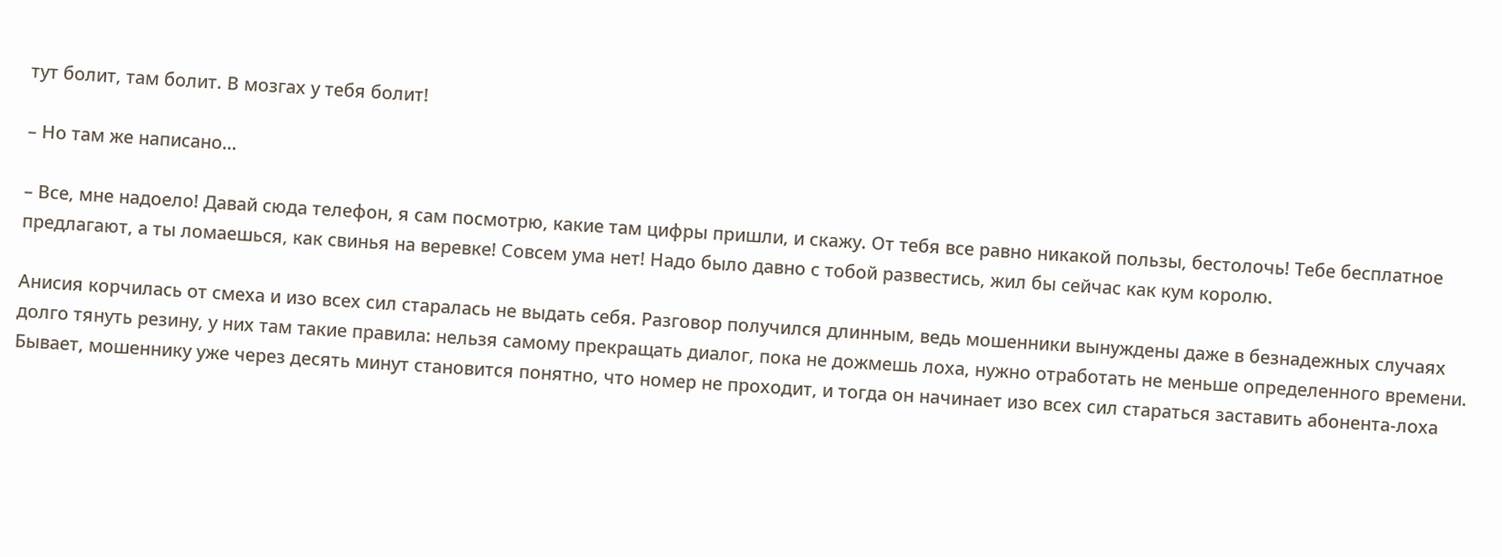тут болит, там болит. В мозгах у тебя болит!

– Но там же написано…

– Все, мне надоело! Давай сюда телефон, я сам посмотрю, какие там цифры пришли, и скажу. От тебя все равно никакой пользы, бестолочь! Тебе бесплатное предлагают, а ты ломаешься, как свинья на веревке! Совсем ума нет! Надо было давно с тобой развестись, жил бы сейчас как кум королю.

Анисия корчилась от смеха и изо всех сил старалась не выдать себя. Разговор получился длинным, ведь мошенники вынуждены даже в безнадежных случаях долго тянуть резину, у них там такие правила: нельзя самому прекращать диалог, пока не дожмешь лоха, нужно отработать не меньше определенного времени. Бывает, мошеннику уже через десять минут становится понятно, что номер не проходит, и тогда он начинает изо всех сил стараться заставить абонента-лоха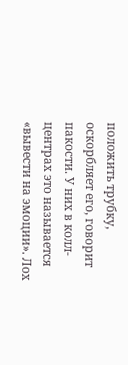положить трубку, оскорбляет его, говорит пакости. У них в колл-центрах это называется «вывести на эмоции». Лох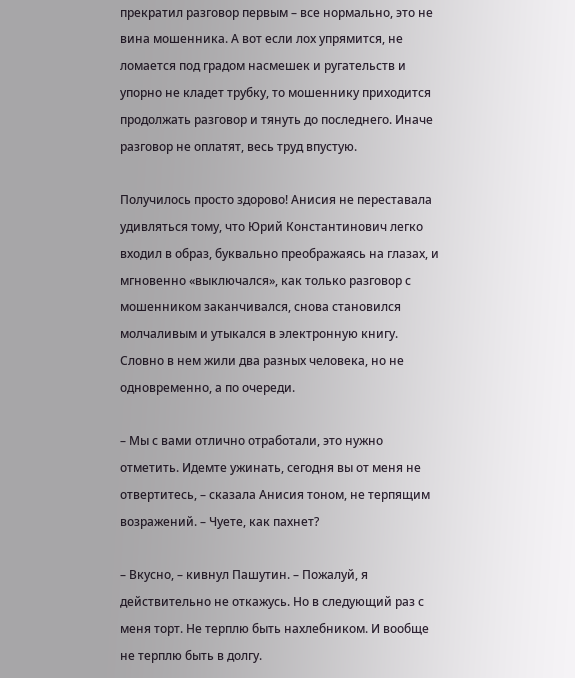прекратил разговор первым – все нормально, это не вина мошенника. А вот если лох упрямится, не ломается под градом насмешек и ругательств и упорно не кладет трубку, то мошеннику приходится продолжать разговор и тянуть до последнего. Иначе разговор не оплатят, весь труд впустую.

Получилось просто здорово! Анисия не переставала удивляться тому, что Юрий Константинович легко входил в образ, буквально преображаясь на глазах, и мгновенно «выключался», как только разговор с мошенником заканчивался, снова становился молчаливым и утыкался в электронную книгу. Словно в нем жили два разных человека, но не одновременно, а по очереди.

– Мы с вами отлично отработали, это нужно отметить. Идемте ужинать, сегодня вы от меня не отвертитесь, – сказала Анисия тоном, не терпящим возражений. – Чуете, как пахнет?

– Вкусно, – кивнул Пашутин. – Пожалуй, я действительно не откажусь. Но в следующий раз с меня торт. Не терплю быть нахлебником. И вообще не терплю быть в долгу.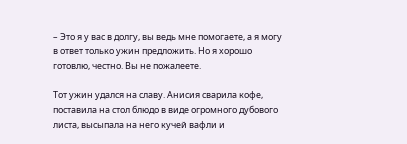– Это я у вас в долгу, вы ведь мне помогаете, а я могу в ответ только ужин предложить. Но я хорошо готовлю, честно. Вы не пожалеете.

Тот ужин удался на славу. Анисия сварила кофе, поставила на стол блюдо в виде огромного дубового листа, высыпала на него кучей вафли и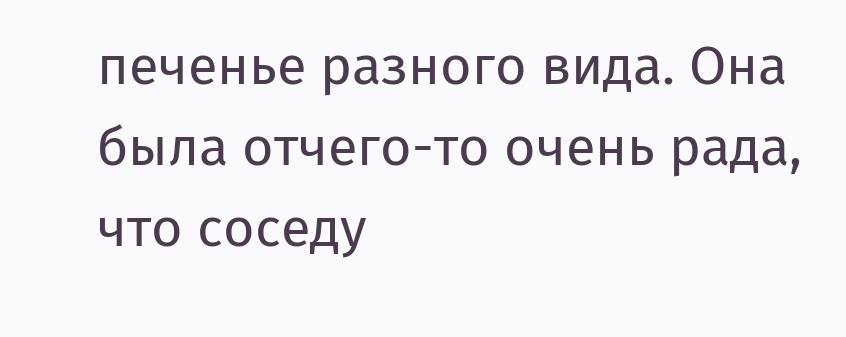печенье разного вида. Она была отчего-то очень рада, что соседу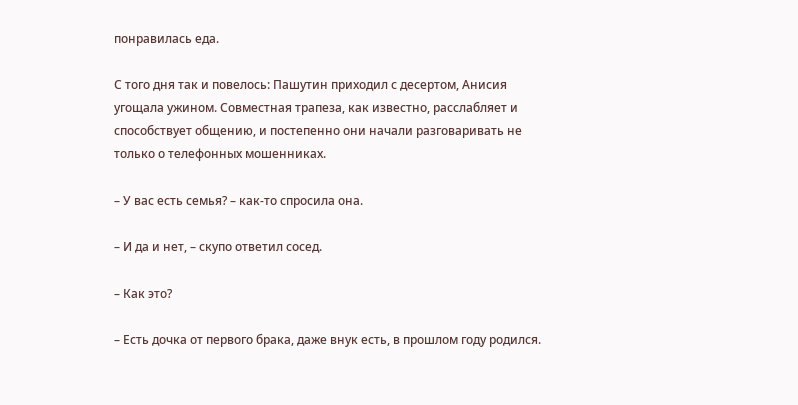понравилась еда.

С того дня так и повелось: Пашутин приходил с десертом, Анисия угощала ужином. Совместная трапеза, как известно, расслабляет и способствует общению, и постепенно они начали разговаривать не только о телефонных мошенниках.

– У вас есть семья? – как-то спросила она.

– И да и нет, – скупо ответил сосед.

– Как это?

– Есть дочка от первого брака, даже внук есть, в прошлом году родился.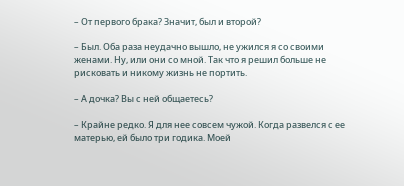– От первого брака? Значит, был и второй?

– Был. Оба раза неудачно вышло, не ужился я со своими женами. Ну, или они со мной. Так что я решил больше не рисковать и никому жизнь не портить.

– А дочка? Вы с ней общаетесь?

– Крайне редко. Я для нее совсем чужой. Когда развелся с ее матерью, ей было три годика. Моей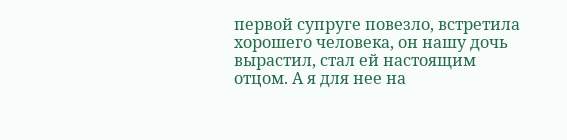первой супруге повезло, встретила хорошего человека, он нашу дочь вырастил, стал ей настоящим отцом. А я для нее на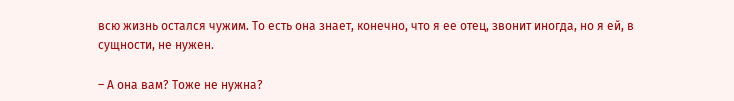всю жизнь остался чужим. То есть она знает, конечно, что я ее отец, звонит иногда, но я ей, в сущности, не нужен.

– А она вам? Тоже не нужна?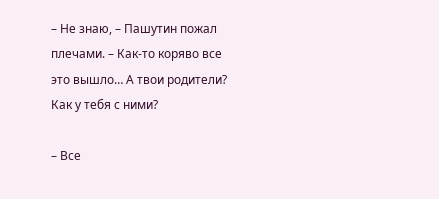– Не знаю, – Пашутин пожал плечами. – Как-то коряво все это вышло… А твои родители? Как у тебя с ними?

– Все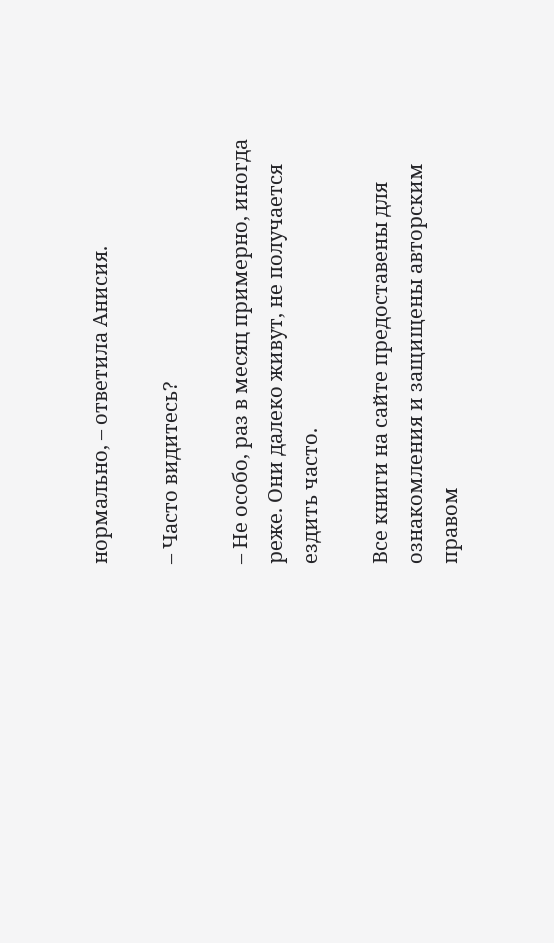нормально, – ответила Анисия.

– Часто видитесь?

– Не особо, раз в месяц примерно, иногда реже. Они далеко живут, не получается ездить часто.

Все книги на сайте предоставены для ознакомления и защищены авторским правом